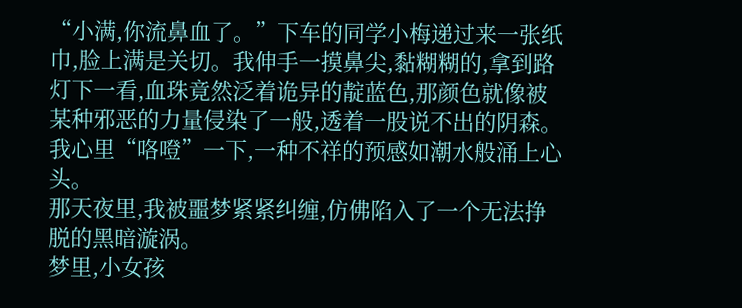“小满,你流鼻血了。”下车的同学小梅递过来一张纸巾,脸上满是关切。我伸手一摸鼻尖,黏糊糊的,拿到路灯下一看,血珠竟然泛着诡异的靛蓝色,那颜色就像被某种邪恶的力量侵染了一般,透着一股说不出的阴森。我心里“咯噔”一下,一种不祥的预感如潮水般涌上心头。
那天夜里,我被噩梦紧紧纠缠,仿佛陷入了一个无法挣脱的黑暗漩涡。
梦里,小女孩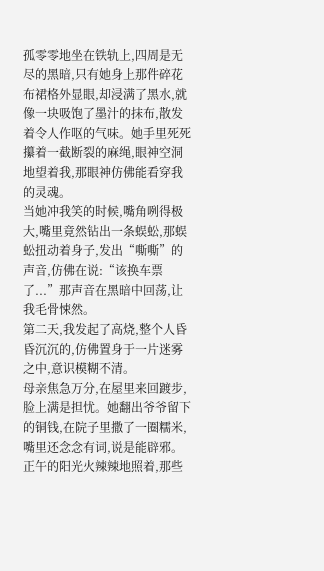孤零零地坐在铁轨上,四周是无尽的黑暗,只有她身上那件碎花布裙格外显眼,却浸满了黑水,就像一块吸饱了墨汁的抹布,散发着令人作呕的气味。她手里死死攥着一截断裂的麻绳,眼神空洞地望着我,那眼神仿佛能看穿我的灵魂。
当她冲我笑的时候,嘴角咧得极大,嘴里竟然钻出一条蜈蚣,那蜈蚣扭动着身子,发出“嘶嘶”的声音,仿佛在说:“该换车票了...”那声音在黑暗中回荡,让我毛骨悚然。
第二天,我发起了高烧,整个人昏昏沉沉的,仿佛置身于一片迷雾之中,意识模糊不清。
母亲焦急万分,在屋里来回踱步,脸上满是担忧。她翻出爷爷留下的铜钱,在院子里撒了一圈糯米,嘴里还念念有词,说是能辟邪。
正午的阳光火辣辣地照着,那些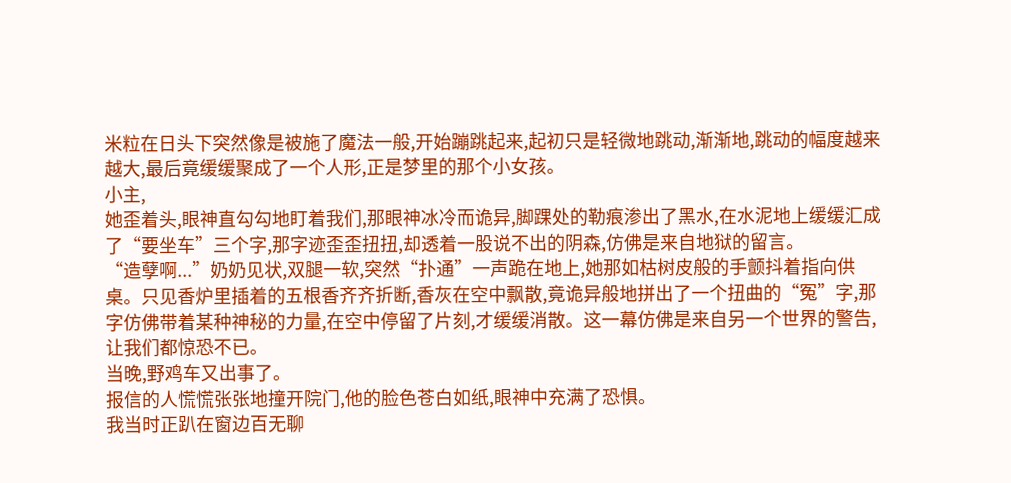米粒在日头下突然像是被施了魔法一般,开始蹦跳起来,起初只是轻微地跳动,渐渐地,跳动的幅度越来越大,最后竟缓缓聚成了一个人形,正是梦里的那个小女孩。
小主,
她歪着头,眼神直勾勾地盯着我们,那眼神冰冷而诡异,脚踝处的勒痕渗出了黑水,在水泥地上缓缓汇成了“要坐车”三个字,那字迹歪歪扭扭,却透着一股说不出的阴森,仿佛是来自地狱的留言。
“造孽啊...”奶奶见状,双腿一软,突然“扑通”一声跪在地上,她那如枯树皮般的手颤抖着指向供桌。只见香炉里插着的五根香齐齐折断,香灰在空中飘散,竟诡异般地拼出了一个扭曲的“冤”字,那字仿佛带着某种神秘的力量,在空中停留了片刻,才缓缓消散。这一幕仿佛是来自另一个世界的警告,让我们都惊恐不已。
当晚,野鸡车又出事了。
报信的人慌慌张张地撞开院门,他的脸色苍白如纸,眼神中充满了恐惧。
我当时正趴在窗边百无聊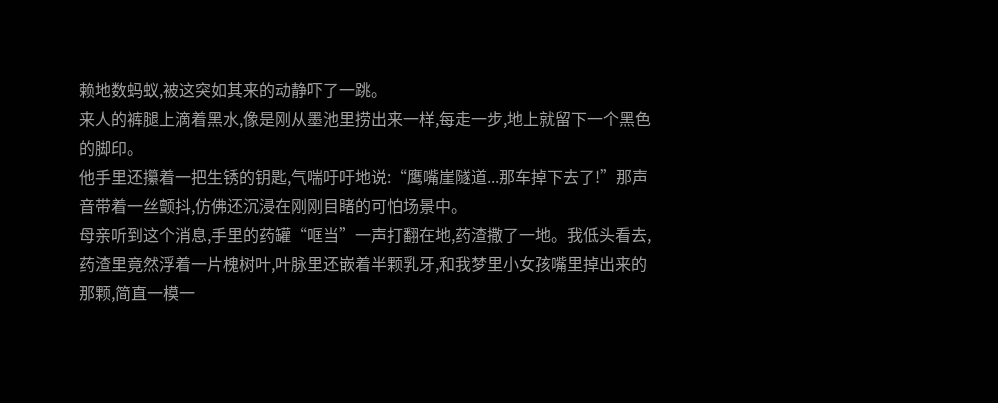赖地数蚂蚁,被这突如其来的动静吓了一跳。
来人的裤腿上滴着黑水,像是刚从墨池里捞出来一样,每走一步,地上就留下一个黑色的脚印。
他手里还攥着一把生锈的钥匙,气喘吁吁地说:“鹰嘴崖隧道...那车掉下去了!”那声音带着一丝颤抖,仿佛还沉浸在刚刚目睹的可怕场景中。
母亲听到这个消息,手里的药罐“哐当”一声打翻在地,药渣撒了一地。我低头看去,药渣里竟然浮着一片槐树叶,叶脉里还嵌着半颗乳牙,和我梦里小女孩嘴里掉出来的那颗,简直一模一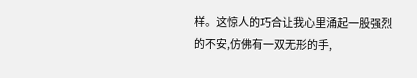样。这惊人的巧合让我心里涌起一股强烈的不安,仿佛有一双无形的手,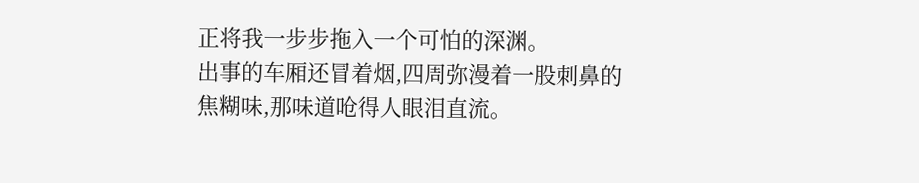正将我一步步拖入一个可怕的深渊。
出事的车厢还冒着烟,四周弥漫着一股刺鼻的焦糊味,那味道呛得人眼泪直流。